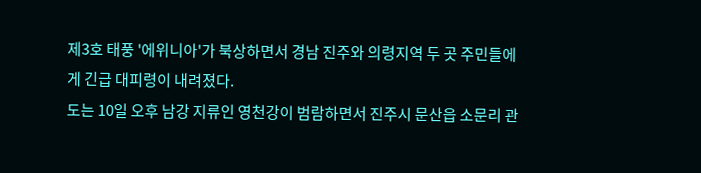제3호 태풍 '에위니아'가 북상하면서 경남 진주와 의령지역 두 곳 주민들에게 긴급 대피령이 내려졌다.
도는 10일 오후 남강 지류인 영천강이 범람하면서 진주시 문산읍 소문리 관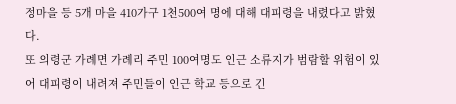정마을 등 5개 마을 410가구 1천500여 명에 대해 대피령을 내렸다고 밝혔다.
또 의령군 가례면 가례리 주민 100여명도 인근 소류지가 범람할 위험이 있어 대피령이 내려져 주민들이 인근 학교 등으로 긴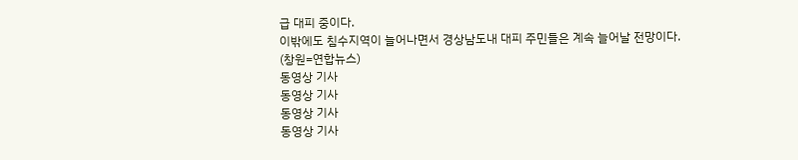급 대피 중이다.
이밖에도 침수지역이 늘어나면서 경상남도내 대피 주민들은 계속 늘어날 전망이다.
(창원=연합뉴스)
동영상 기사
동영상 기사
동영상 기사
동영상 기사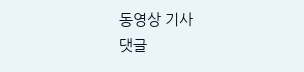동영상 기사
댓글